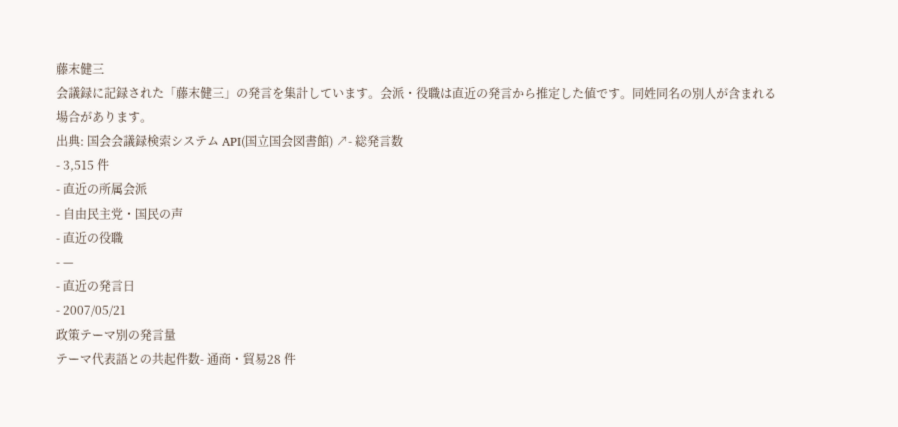藤末健三
会議録に記録された「藤末健三」の発言を集計しています。会派・役職は直近の発言から推定した値です。同姓同名の別人が含まれる場合があります。
出典: 国会会議録検索システム API(国立国会図書館) ↗- 総発言数
- 3,515 件
- 直近の所属会派
- 自由民主党・国民の声
- 直近の役職
- —
- 直近の発言日
- 2007/05/21
政策テーマ別の発言量
テーマ代表語との共起件数- 通商・貿易28 件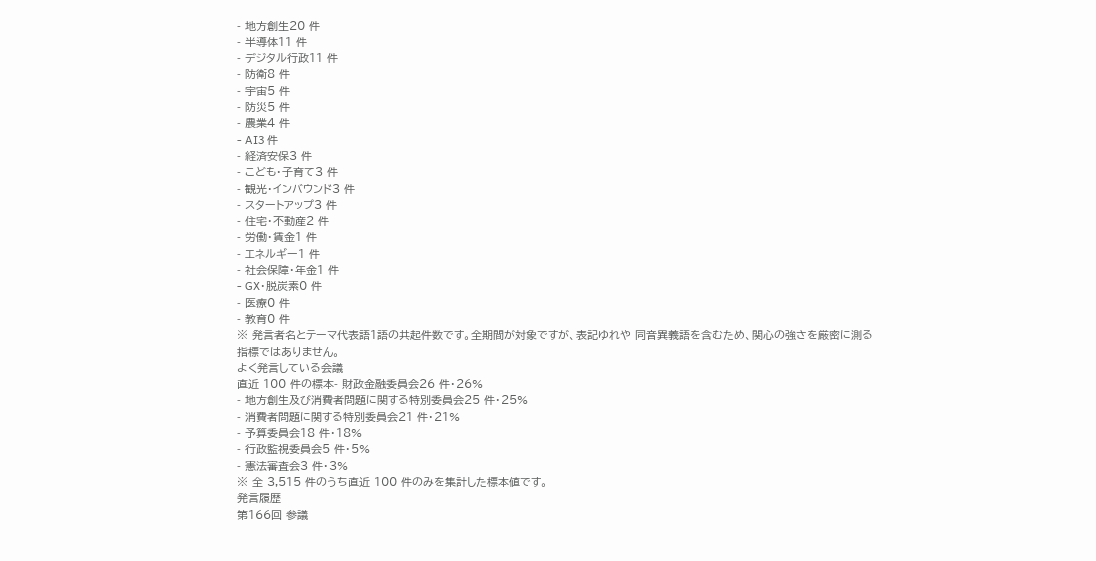- 地方創生20 件
- 半導体11 件
- デジタル行政11 件
- 防衛8 件
- 宇宙5 件
- 防災5 件
- 農業4 件
- AI3 件
- 経済安保3 件
- こども・子育て3 件
- 観光・インバウンド3 件
- スタートアップ3 件
- 住宅・不動産2 件
- 労働・賃金1 件
- エネルギー1 件
- 社会保障・年金1 件
- GX・脱炭素0 件
- 医療0 件
- 教育0 件
※ 発言者名とテーマ代表語1語の共起件数です。全期間が対象ですが、表記ゆれや 同音異義語を含むため、関心の強さを厳密に測る指標ではありません。
よく発言している会議
直近 100 件の標本- 財政金融委員会26 件・26%
- 地方創生及び消費者問題に関する特別委員会25 件・25%
- 消費者問題に関する特別委員会21 件・21%
- 予算委員会18 件・18%
- 行政監視委員会5 件・5%
- 憲法審査会3 件・3%
※ 全 3,515 件のうち直近 100 件のみを集計した標本値です。
発言履歴
第166回 参議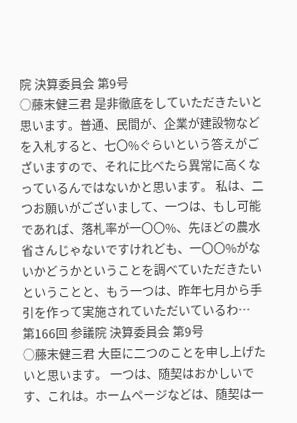院 決算委員会 第9号
○藤末健三君 是非徹底をしていただきたいと思います。普通、民間が、企業が建設物などを入札すると、七〇%ぐらいという答えがございますので、それに比べたら異常に高くなっているんではないかと思います。 私は、二つお願いがございまして、一つは、もし可能であれば、落札率が一〇〇%、先ほどの農水省さんじゃないですけれども、一〇〇%がないかどうかということを調べていただきたいということと、もう一つは、昨年七月から手引を作って実施されていただいているわ…
第166回 参議院 決算委員会 第9号
○藤末健三君 大臣に二つのことを申し上げたいと思います。 一つは、随契はおかしいです、これは。ホームページなどは、随契は一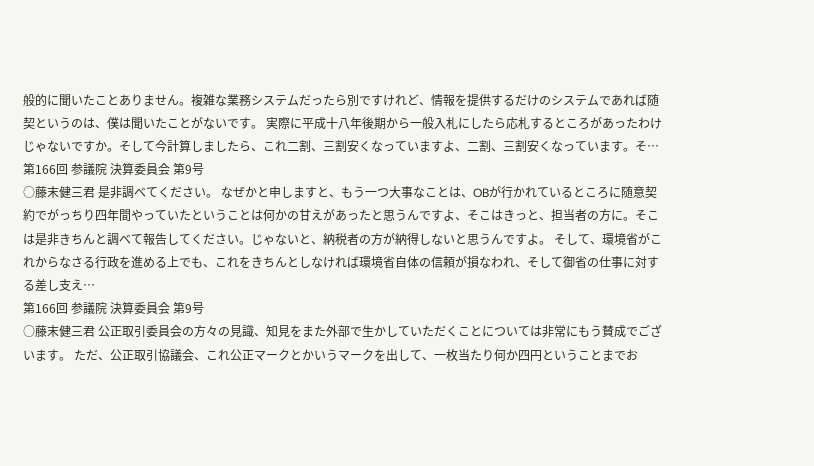般的に聞いたことありません。複雑な業務システムだったら別ですけれど、情報を提供するだけのシステムであれば随契というのは、僕は聞いたことがないです。 実際に平成十八年後期から一般入札にしたら応札するところがあったわけじゃないですか。そして今計算しましたら、これ二割、三割安くなっていますよ、二割、三割安くなっています。そ…
第166回 参議院 決算委員会 第9号
○藤末健三君 是非調べてください。 なぜかと申しますと、もう一つ大事なことは、OBが行かれているところに随意契約でがっちり四年間やっていたということは何かの甘えがあったと思うんですよ、そこはきっと、担当者の方に。そこは是非きちんと調べて報告してください。じゃないと、納税者の方が納得しないと思うんですよ。 そして、環境省がこれからなさる行政を進める上でも、これをきちんとしなければ環境省自体の信頼が損なわれ、そして御省の仕事に対する差し支え…
第166回 参議院 決算委員会 第9号
○藤末健三君 公正取引委員会の方々の見識、知見をまた外部で生かしていただくことについては非常にもう賛成でございます。 ただ、公正取引協議会、これ公正マークとかいうマークを出して、一枚当たり何か四円ということまでお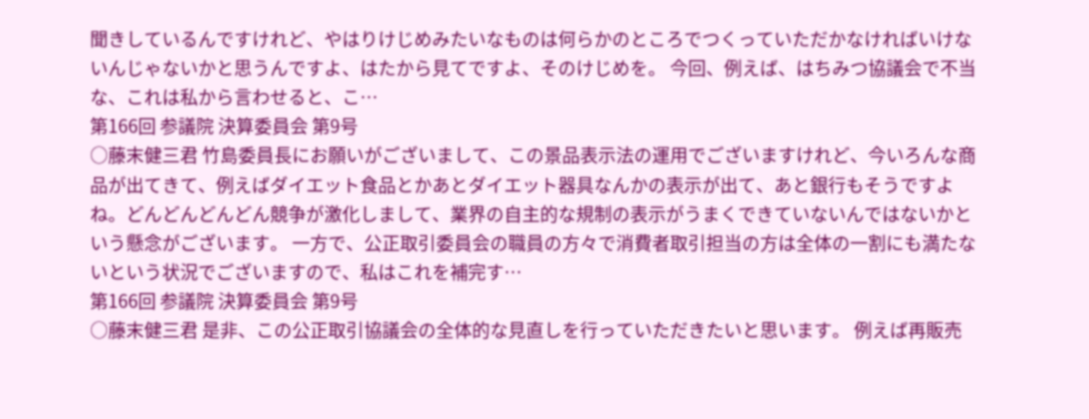聞きしているんですけれど、やはりけじめみたいなものは何らかのところでつくっていただかなければいけないんじゃないかと思うんですよ、はたから見てですよ、そのけじめを。 今回、例えば、はちみつ協議会で不当な、これは私から言わせると、こ…
第166回 参議院 決算委員会 第9号
○藤末健三君 竹島委員長にお願いがございまして、この景品表示法の運用でございますけれど、今いろんな商品が出てきて、例えばダイエット食品とかあとダイエット器具なんかの表示が出て、あと銀行もそうですよね。どんどんどんどん競争が激化しまして、業界の自主的な規制の表示がうまくできていないんではないかという懸念がございます。 一方で、公正取引委員会の職員の方々で消費者取引担当の方は全体の一割にも満たないという状況でございますので、私はこれを補完す…
第166回 参議院 決算委員会 第9号
○藤末健三君 是非、この公正取引協議会の全体的な見直しを行っていただきたいと思います。 例えば再販売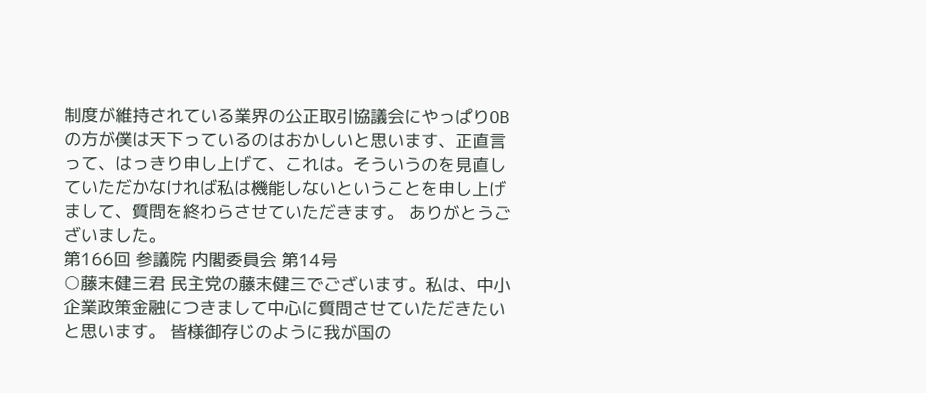制度が維持されている業界の公正取引協議会にやっぱりOBの方が僕は天下っているのはおかしいと思います、正直言って、はっきり申し上げて、これは。そういうのを見直していただかなければ私は機能しないということを申し上げまして、質問を終わらさせていただきます。 ありがとうございました。
第166回 参議院 内閣委員会 第14号
○藤末健三君 民主党の藤末健三でございます。私は、中小企業政策金融につきまして中心に質問させていただきたいと思います。 皆様御存じのように我が国の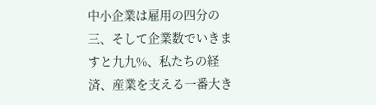中小企業は雇用の四分の三、そして企業数でいきますと九九%、私たちの経済、産業を支える一番大き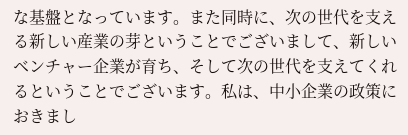な基盤となっています。また同時に、次の世代を支える新しい産業の芽ということでございまして、新しいベンチャー企業が育ち、そして次の世代を支えてくれるということでございます。私は、中小企業の政策におきまし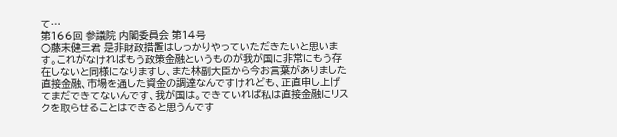て…
第166回 参議院 内閣委員会 第14号
○藤末健三君 是非財政措置はしっかりやっていただきたいと思います。これがなければもう政策金融というものが我が国に非常にもう存在しないと同様になりますし、また林副大臣から今お言葉がありました直接金融、市場を通した資金の調達なんですけれども、正直申し上げてまだできてないんです、我が国は。できていれば私は直接金融にリスクを取らせることはできると思うんです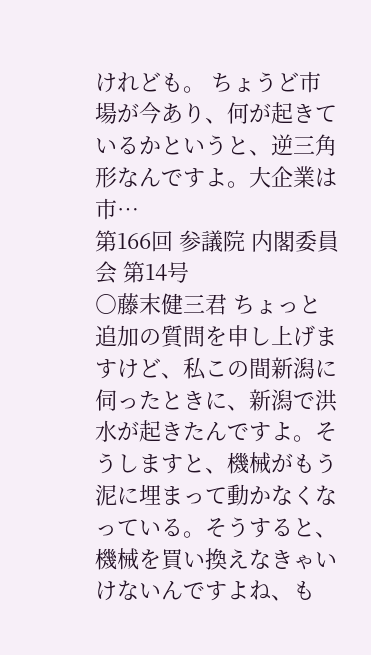けれども。 ちょうど市場が今あり、何が起きているかというと、逆三角形なんですよ。大企業は市…
第166回 参議院 内閣委員会 第14号
○藤末健三君 ちょっと追加の質問を申し上げますけど、私この間新潟に伺ったときに、新潟で洪水が起きたんですよ。そうしますと、機械がもう泥に埋まって動かなくなっている。そうすると、機械を買い換えなきゃいけないんですよね、も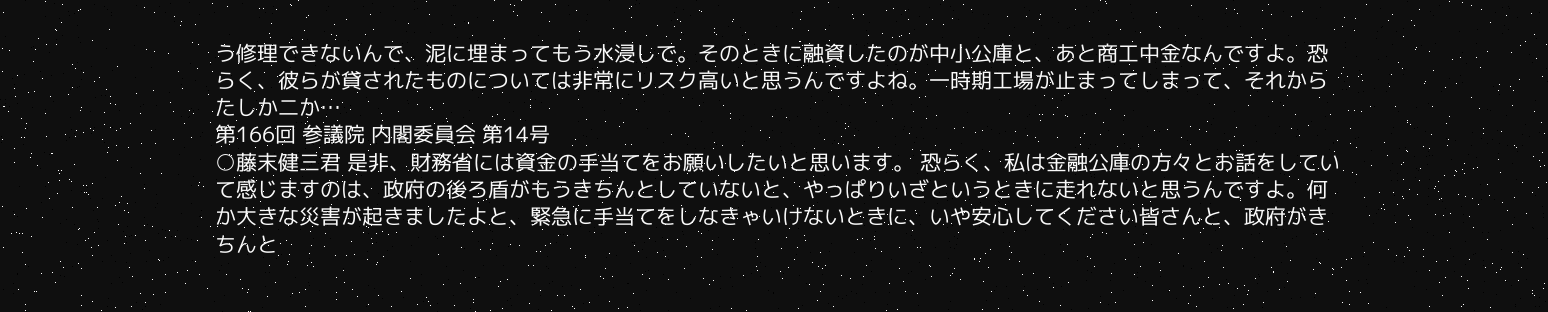う修理できないんで、泥に埋まってもう水浸しで。そのときに融資したのが中小公庫と、あと商工中金なんですよ。恐らく、彼らが貸されたものについては非常にリスク高いと思うんですよね。一時期工場が止まってしまって、それからたしか二か…
第166回 参議院 内閣委員会 第14号
○藤末健三君 是非、財務省には資金の手当てをお願いしたいと思います。 恐らく、私は金融公庫の方々とお話をしていて感じますのは、政府の後ろ盾がもうきちんとしていないと、やっぱりいざというときに走れないと思うんですよ。何か大きな災害が起きましたよと、緊急に手当てをしなきゃいけないときに、いや安心してください皆さんと、政府がきちんと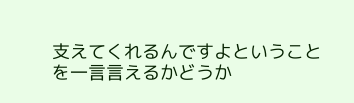支えてくれるんですよということを一言言えるかどうか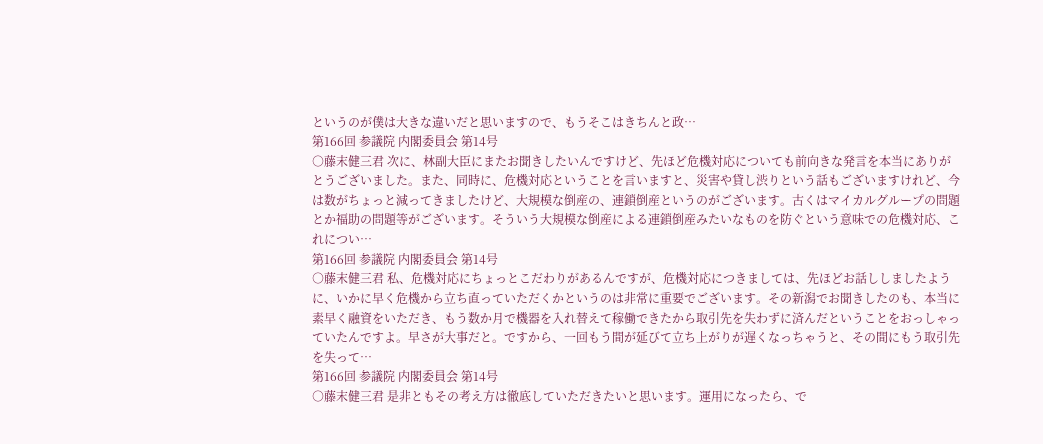というのが僕は大きな違いだと思いますので、もうそこはきちんと政…
第166回 参議院 内閣委員会 第14号
○藤末健三君 次に、林副大臣にまたお聞きしたいんですけど、先ほど危機対応についても前向きな発言を本当にありがとうございました。また、同時に、危機対応ということを言いますと、災害や貸し渋りという話もございますけれど、今は数がちょっと減ってきましたけど、大規模な倒産の、連鎖倒産というのがございます。古くはマイカルグループの問題とか福助の問題等がございます。そういう大規模な倒産による連鎖倒産みたいなものを防ぐという意味での危機対応、これについ…
第166回 参議院 内閣委員会 第14号
○藤末健三君 私、危機対応にちょっとこだわりがあるんですが、危機対応につきましては、先ほどお話ししましたように、いかに早く危機から立ち直っていただくかというのは非常に重要でございます。その新潟でお聞きしたのも、本当に素早く融資をいただき、もう数か月で機器を入れ替えて稼働できたから取引先を失わずに済んだということをおっしゃっていたんですよ。早さが大事だと。ですから、一回もう間が延びて立ち上がりが遅くなっちゃうと、その間にもう取引先を失って…
第166回 参議院 内閣委員会 第14号
○藤末健三君 是非ともその考え方は徹底していただきたいと思います。運用になったら、で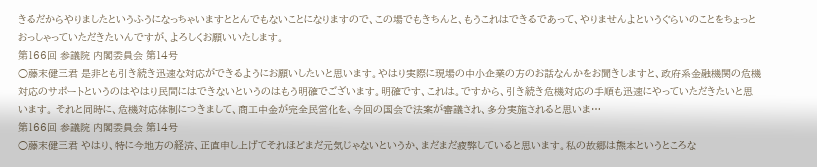きるだからやりましたというふうになっちゃいますととんでもないことになりますので、この場でもきちんと、もうこれはできるであって、やりませんよというぐらいのことをちょっとおっしゃっていただきたいんですが、よろしくお願いいたします。
第166回 参議院 内閣委員会 第14号
○藤末健三君 是非とも引き続き迅速な対応ができるようにお願いしたいと思います。やはり実際に現場の中小企業の方のお話なんかをお聞きしますと、政府系金融機関の危機対応のサポートというのはやはり民間にはできないというのはもう明確でございます。明確です、これは。ですから、引き続き危機対応の手順も迅速にやっていただきたいと思います。 それと同時に、危機対応体制につきまして、商工中金が完全民営化を、今回の国会で法案が審議され、多分実施されると思いま…
第166回 参議院 内閣委員会 第14号
○藤末健三君 やはり、特に今地方の経済、正直申し上げてそれほどまだ元気じゃないというか、まだまだ疲弊していると思います。私の故郷は熊本というところな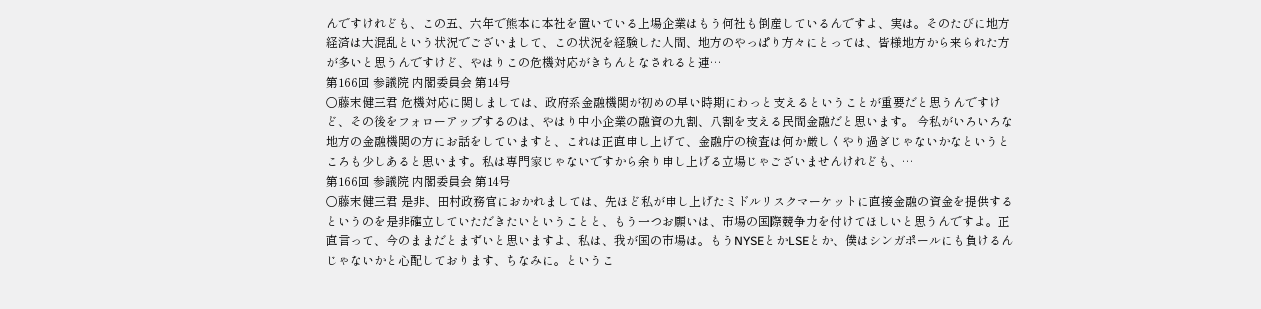んですけれども、この五、六年で熊本に本社を置いている上場企業はもう何社も倒産しているんですよ、実は。そのたびに地方経済は大混乱という状況でございまして、この状況を経験した人間、地方のやっぱり方々にとっては、皆様地方から来られた方が多いと思うんですけど、やはりこの危機対応がきちんとなされると連…
第166回 参議院 内閣委員会 第14号
○藤末健三君 危機対応に関しましては、政府系金融機関が初めの早い時期にわっと支えるということが重要だと思うんですけど、その後をフォローアップするのは、やはり中小企業の融資の九割、八割を支える民間金融だと思います。 今私がいろいろな地方の金融機関の方にお話をしていますと、これは正直申し上げて、金融庁の検査は何か厳しくやり過ぎじゃないかなというところも少しあると思います。私は専門家じゃないですから余り申し上げる立場じゃございませんけれども、…
第166回 参議院 内閣委員会 第14号
○藤末健三君 是非、田村政務官におかれましては、先ほど私が申し上げたミドルリスクマーケットに直接金融の資金を提供するというのを是非確立していただきたいということと、もう一つお願いは、市場の国際競争力を付けてほしいと思うんですよ。正直言って、今のままだとまずいと思いますよ、私は、我が国の市場は。もうNYSEとかLSEとか、僕はシンガポールにも負けるんじゃないかと心配しております、ちなみに。というこ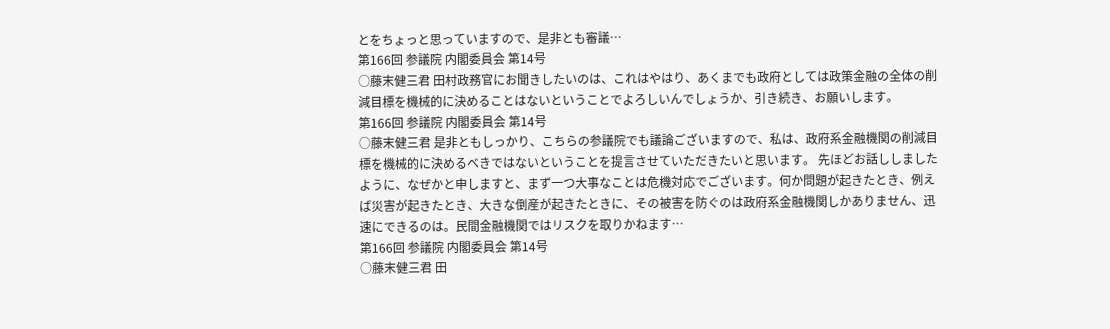とをちょっと思っていますので、是非とも審議…
第166回 参議院 内閣委員会 第14号
○藤末健三君 田村政務官にお聞きしたいのは、これはやはり、あくまでも政府としては政策金融の全体の削減目標を機械的に決めることはないということでよろしいんでしょうか、引き続き、お願いします。
第166回 参議院 内閣委員会 第14号
○藤末健三君 是非ともしっかり、こちらの参議院でも議論ございますので、私は、政府系金融機関の削減目標を機械的に決めるべきではないということを提言させていただきたいと思います。 先ほどお話ししましたように、なぜかと申しますと、まず一つ大事なことは危機対応でございます。何か問題が起きたとき、例えば災害が起きたとき、大きな倒産が起きたときに、その被害を防ぐのは政府系金融機関しかありません、迅速にできるのは。民間金融機関ではリスクを取りかねます…
第166回 参議院 内閣委員会 第14号
○藤末健三君 田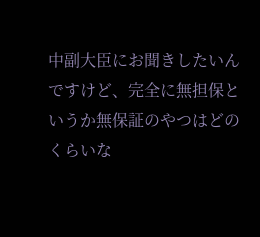中副大臣にお聞きしたいんですけど、完全に無担保というか無保証のやつはどのくらいな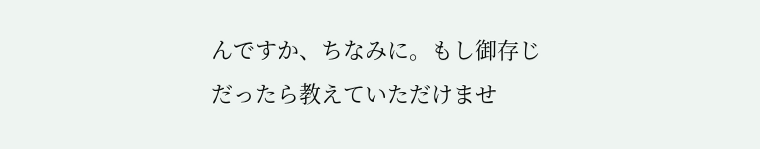んですか、ちなみに。もし御存じだったら教えていただけませ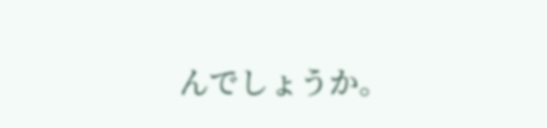んでしょうか。